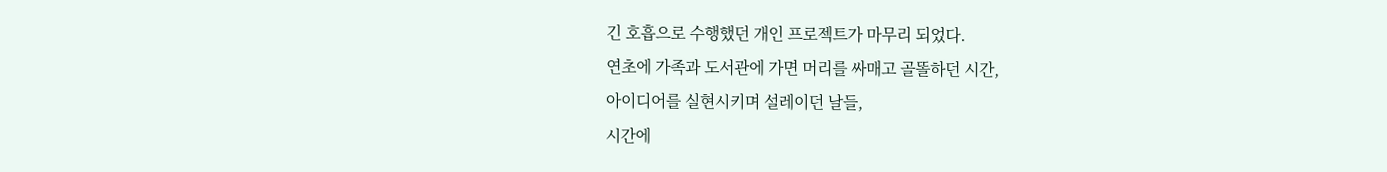긴 호흡으로 수행했던 개인 프로젝트가 마무리 되었다.
연초에 가족과 도서관에 가면 머리를 싸매고 골똘하던 시간,
아이디어를 실현시키며 설레이던 날들,
시간에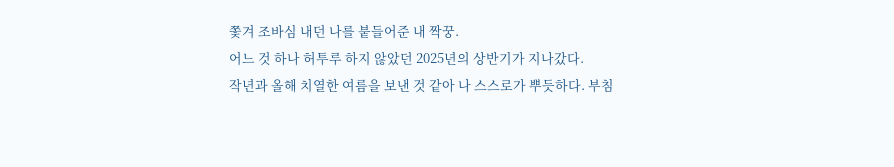쫓겨 조바심 내던 나를 붙들어준 내 짝꿍.
어느 것 하나 허투루 하지 않았던 2025년의 상반기가 지나갔다.
작년과 올해 치열한 여름을 보낸 것 같아 나 스스로가 뿌듯하다. 부침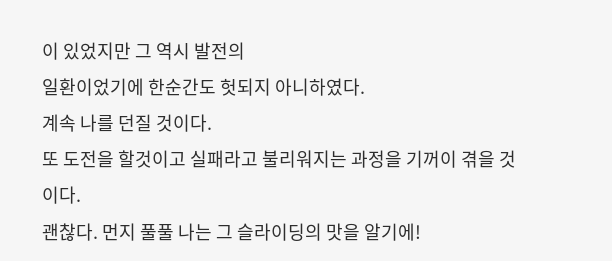이 있었지만 그 역시 발전의
일환이었기에 한순간도 헛되지 아니하였다.
계속 나를 던질 것이다.
또 도전을 할것이고 실패라고 불리워지는 과정을 기꺼이 겪을 것이다.
괜찮다. 먼지 풀풀 나는 그 슬라이딩의 맛을 알기에!